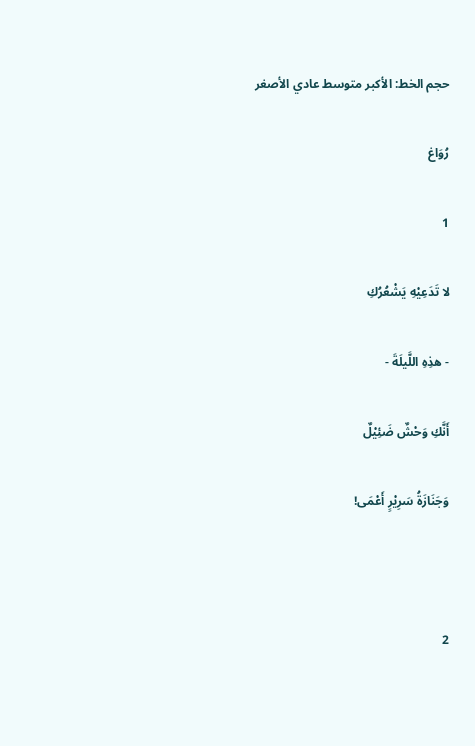حجم الخط: الأكبر متوسط عادي الأصغر

رُوَاغ

1

لا تَدَعِيْهِ يَشْعُرُكِ

- هذِهِ اللَّيلَةَ -

أَنَّكِ وَحْشٌ ضَئِيْلٌ

وَجَنَازَةُ سَرِيْرٍ أَعْمَى!



2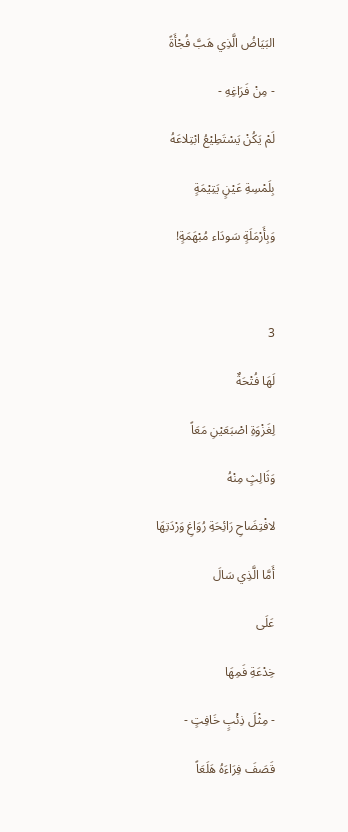البَيَاضُ الَّذِي هَبَّ فُجْأَةً

- مِنْ فَرَاغِهِ -

لَمْ يَكُنْ يَسْتَطِيْعُ ابْتِلاعَهُ

بِلَمْسِةِ عَيْنٍ يَتِيْمَةٍ

وَبِأَرْمَلَةٍ سَودَاء مُبْهَمَةٍ!



3

لَهَا فُتْحَةٌ

لِغَزْوَةِ اصْبَعَيْنِ مَعَاً

وَثَالِثٍ مِنْهُ

لافْتِضَاحِ رَائِحَةِ رُوَاغِ وَرْدَتِهَا

أَمَّا الَّذِي سَالَ

عَلَى

خِدْعَةِ فَمِهَا

- مِثْلَ ذِئْبٍ خَافِتٍ -

قَصَفَ فِرَاءَهُ هَلَعَاً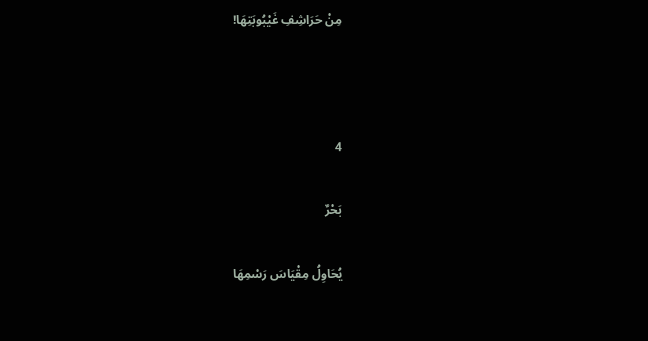مِنْ حَرَاشِفِ غَيْبُوبَتِهَا!



4

بَحْرٌ

يُحَاوِلُ مِقْيَاسَ رَسْمِهَا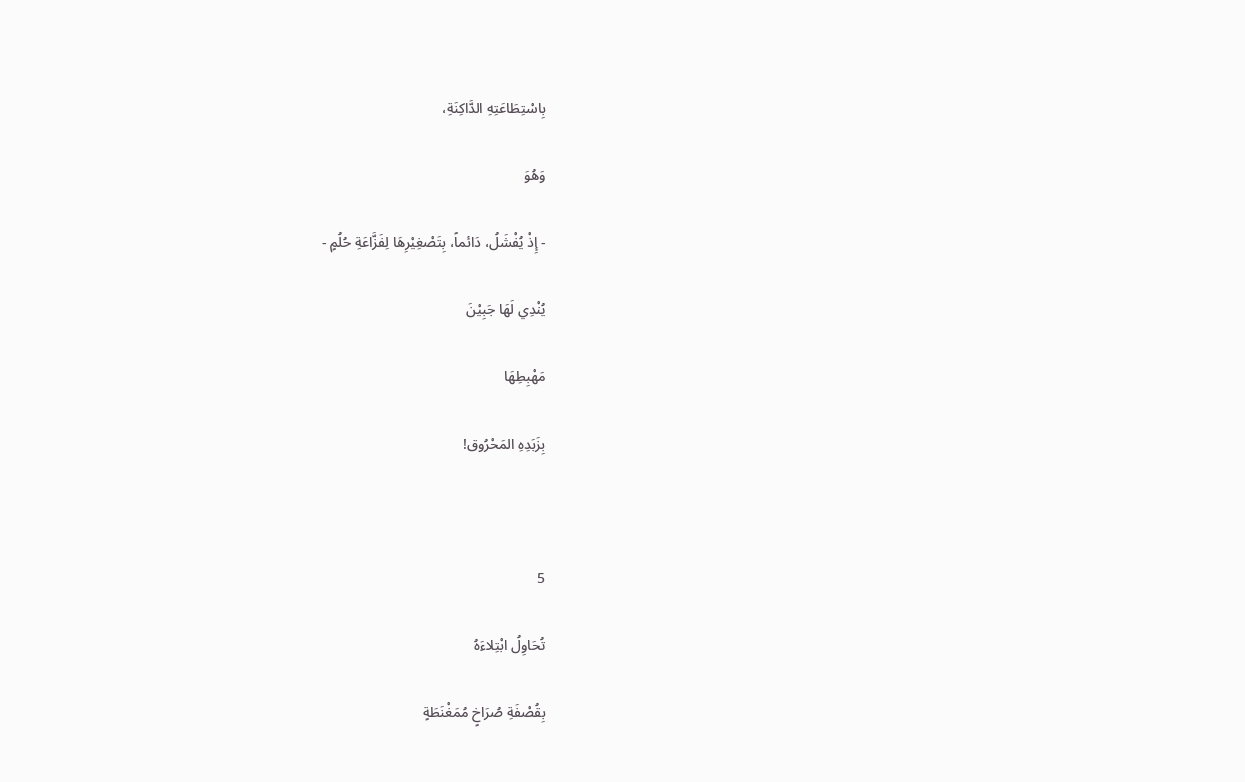بِاسْتِطَاعَتِهِ الدَّاكِنَةِ،

وَهُوَ

- إِذْ يُفْشَلُ، دَائماً، بِتَصْغِيْرِهَا لِفَزَّاعَةِ حُلُمٍ -

يُنْدِي لَهَا جَبِيْنَ

مَهْبِطِهَا

بِزَبَدِهِ المَحْرُوق!



5

تُحَاوِلُ ابْتِلاءَهُ

بِقُصْفَةِ صُرَاخٍ مُمَغْنَطَةٍ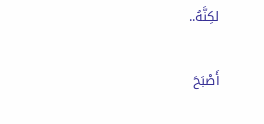لكِنَّهُ..

أَصْبَحَ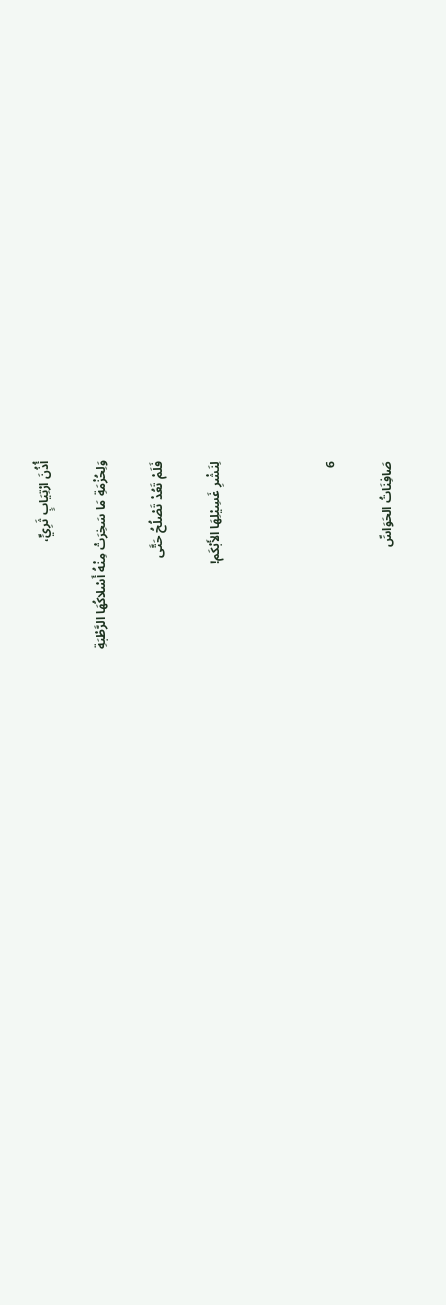أُذُنَ ارْتِيَابٍ ثَرِيٍّ،

وَلِحُزْمَةِ مَا سَخِرَتْ مِنْهُ أَسْلاكُهَا الرَّطْبَةِ

فَلَمْ تَعُدْ تَصْلُحُ حَتَّى

لِنَشْرِ غَسِيْلِهَا الأَبْكَم!



6

صَافِنَاتُ الحَوَاسِّ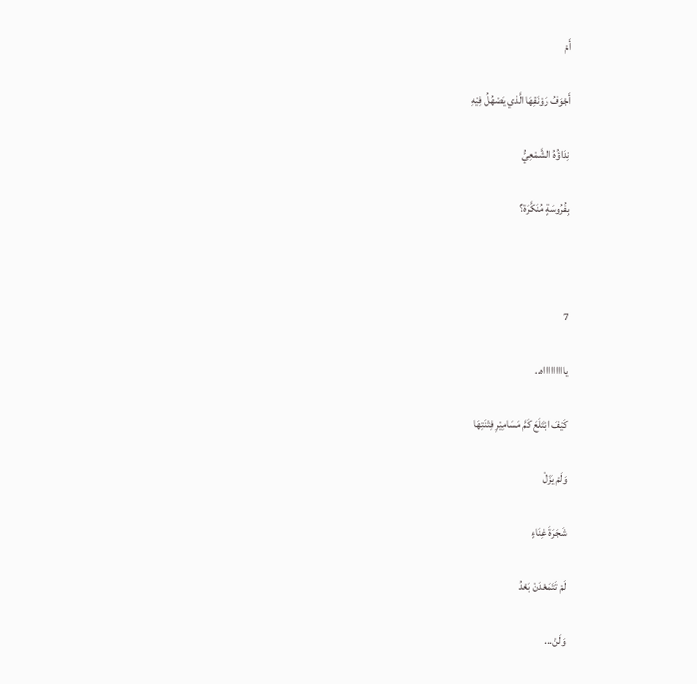أَمْ

أَجْوَفُ رَوْنَقِهَا الَّذي يَصْهُلُ فِيْهِ

نِدَاؤُهُ الشَّمْعِيُّ

بِفُرُوسَةٍ مُنَكَّرَة؟



7

ياااااااااه..

كَيْفَ ابْتَلَعَ كَمَّ مَسَامِيْرِ فِتْنَتِهَا

وَلَمْ يَزَلْ

شَجَرَةَ غِنَاءٍ

لَمْ تَتَمَعْدَنْ بَعْدُ

وَلَنْ...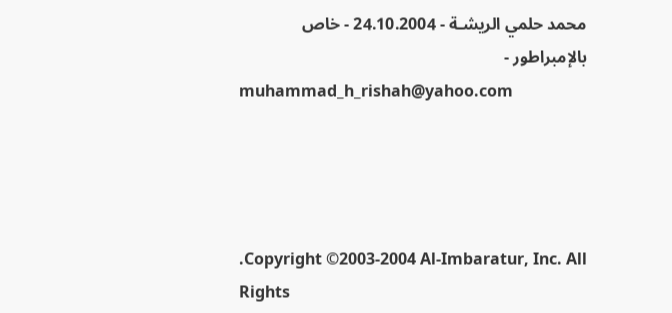محمد حلمي الريشـة - 24.10.2004 - خاص بالإمبراطور -
muhammad_h_rishah@yahoo.com




.Copyright ©2003-2004 Al-Imbaratur, Inc. All Rights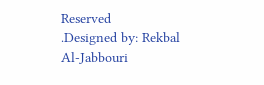Reserved
.Designed by: Rekbal Al-Jabbouri